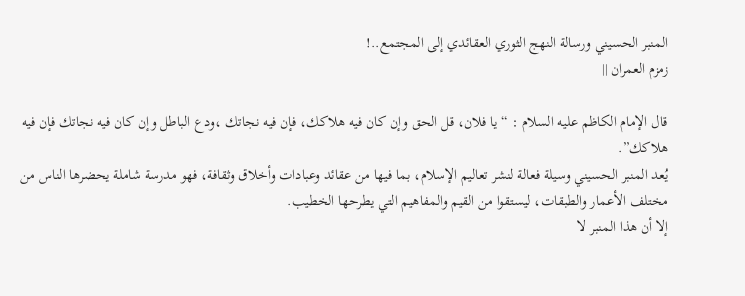المنبر الحسيني ورسالة النهج الثوري العقائدي إلى المجتمع..!
زمزم العمران ||

قال الإمام الكاظم عليه السلام : “يا فلان، قل الحق وإن كان فيه هلاكك، فإن فيه نجاتك ،ودع الباطل وإن كان فيه نجاتك فإن فيه هلاكك”.
يُعد المنبر الحسيني وسيلة فعالة لنشر تعاليم الإسلام، بما فيها من عقائد وعبادات وأخلاق وثقافة، فهو مدرسة شاملة يحضرها الناس من مختلف الأعمار والطبقات، ليستقوا من القيم والمفاهيم التي يطرحها الخطيب.
إلا أن هذا المنبر لا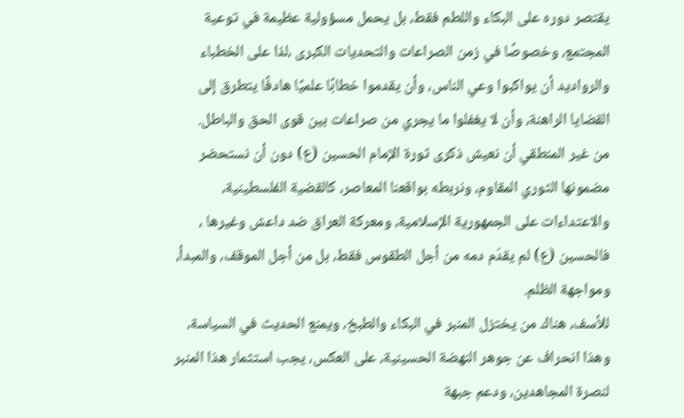يقتصر دوره على البكاء واللطم فقط، بل يحمل مسؤولية عظيمة في توعية المجتمع، وخصوصًا في زمن الصراعات والتحديات الكبرى ،لذا على الخطباء والرواديد أن يواكبوا وعي الناس، وأن يقدموا خطابًا علميًا هادفًا يتطرق إلى القضايا الراهنة، وأن لا يغفلوا ما يجري من صراعات بين قوى الحق والباطل.
من غير المنطقي أن نعيش ذكرى ثورة الإمام الحسين (ع) دون أن نستحضر مضمونها الثوري المقاوم، ونربطه بواقعنا المعاصر، كالقضية الفلسطينية، والاعتداءات على الجمهورية الإسلامية، ومعركة العراق ضد داعش وغيرها ، فالحسين (ع) لم يقدّم دمه من أجل الطقوس فقط، بل من أجل الموقف، والمبدأ، ومواجهة الظلم.
للأسف، هناك من يختزل المنبر في البكاء والطبخ، ويمنع الحديث في السياسة، وهذا انحراف عن جوهر النهضة الحسينية، على العكس، يجب استثمار هذا المنبر لنصرة المجاهدين، ودعم جبهة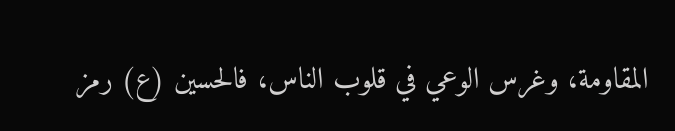المقاومة، وغرس الوعي في قلوب الناس، فالحسين (ع) رمز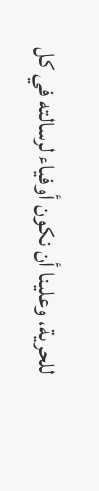للحرية، وعلينا أن نكون أوفياء لرسالته في كل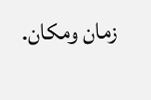زمان ومكان.